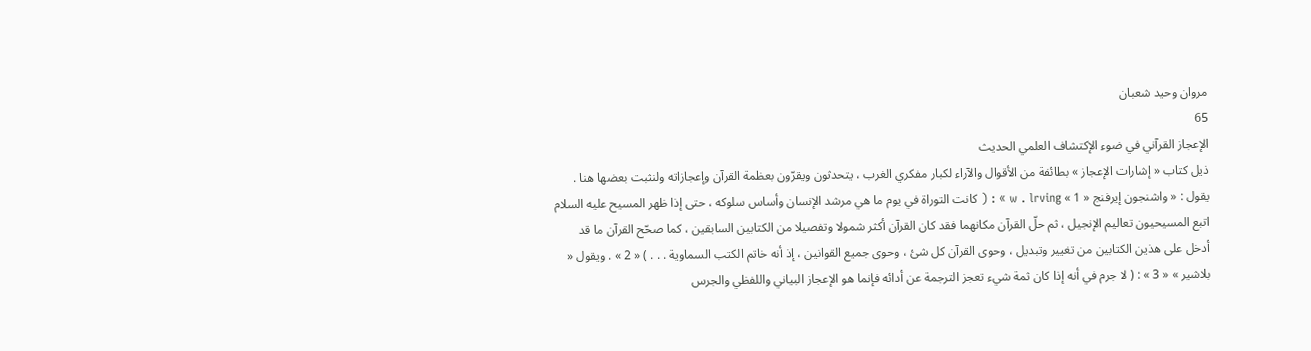مروان وحيد شعبان
65
الإعجاز القرآني في ضوء الإكتشاف العلمي الحديث
ذيل كتاب « إشارات الإعجاز » بطائفة من الأقوال والآراء لكبار مفكري الغرب ، يتحدثون ويقرّون بعظمة القرآن وإعجازاته ولنثبت بعضها هنا . يقول : « واشنجون إيرفنج « 1 » w . lrving » : ( كانت التوراة في يوم ما هي مرشد الإنسان وأساس سلوكه ، حتى إذا ظهر المسيح عليه السلام اتبع المسيحيون تعاليم الإنجيل ، ثم حلّ القرآن مكانهما فقد كان القرآن أكثر شمولا وتفصيلا من الكتابين السابقين ، كما صحّح القرآن ما قد أدخل على هذين الكتابين من تغيير وتبديل ، وحوى القرآن كل شئ ، وحوى جميع القوانين ، إذ أنه خاتم الكتب السماوية . . . ) « 2 » . ويقول « بلاشير » « 3 » : ( لا جرم في أنه إذا كان ثمة شيء تعجز الترجمة عن أدائه فإنما هو الإعجاز البياني واللفظي والجرس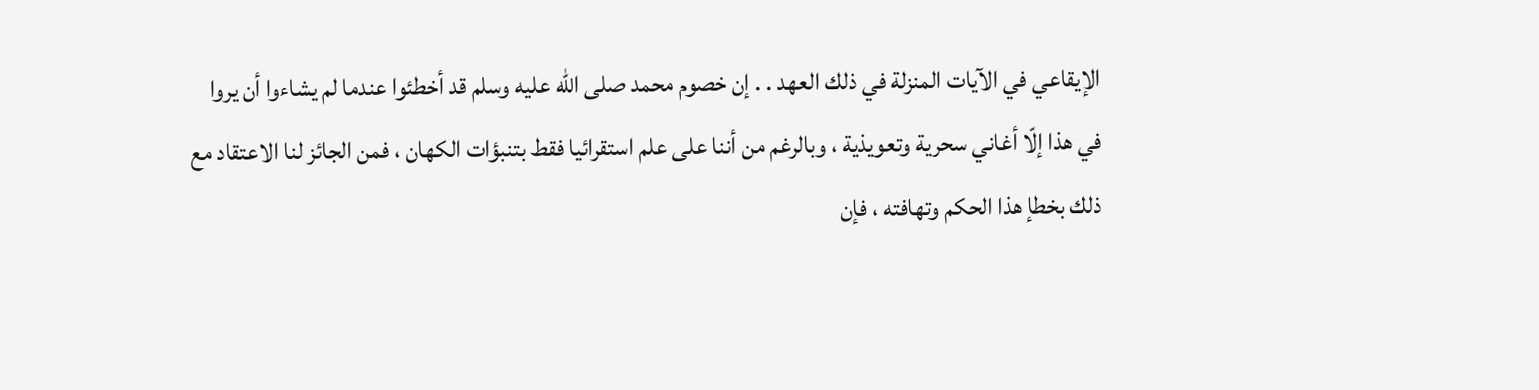الإيقاعي في الآيات المنزلة في ذلك العهد . . إن خصوم محمد صلى اللّه عليه وسلم قد أخطئوا عندما لم يشاءوا أن يروا في هذا إلّا أغاني سحرية وتعويذية ، وبالرغم من أننا على علم استقرائيا فقط بتنبؤات الكهان ، فمن الجائز لنا الاعتقاد مع ذلك بخطإ هذا الحكم وتهافته ، فإن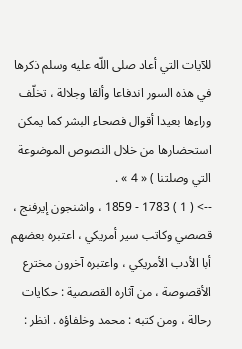للآيات التي أعاد صلى اللّه عليه وسلم ذكرها في هذه السور اندفاعا وألقا وجلالة ، تخلّف وراءها بعيدا أقوال فصحاء البشر كما يمكن استحضارها من خلال النصوص الموضوعة التي وصلتنا ) « 4 » .
--> ( 1 ) 1783 - 1859 ، واشنجون إيرفنج ، قصصي وكاتب سير أمريكي ، اعتبره بعضهم أبا الأدب الأمريكي ، واعتبره آخرون مخترع الأقصوصة ، من آثاره القصصية : حكايات رحالة ، ومن كتبه : محمد وخلفاؤه . انظر :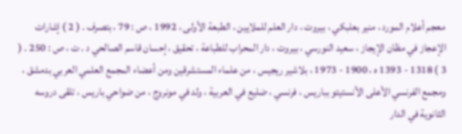معجم أعلام المورد ، منير بعلبكي ، بيروت ، دار العلم للملايين ، الطبعة الأولى ، 1992 ، ص : 79 ، بتصرف . ( 2 ) إشارات الإعجاز في مظان الإيجاز ، سعيد النورسي ، بيروت ، دار المحراب للطباعة ، تحقيق ، إحسان قاسم الصالحي د . ت ، ص : 250 . ( 3 ) 1318 - 1393 ه ، 1900 - 1973 ، بلاشير ريجيس ، من علماء المستشرقين ومن أعضاء المجمع العلمي العربي بدمشق ، ومجمع الفرنسي الأعلى الأنستيتو بباريس ، فرنسي ، ضليع في العربية ، ولد في مونروج ، من ضواحي باريس ، تلقى دروسه الثانوية في الدار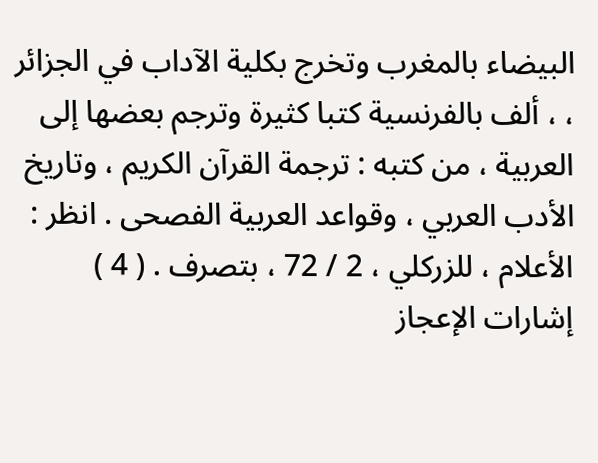البيضاء بالمغرب وتخرج بكلية الآداب في الجزائر ، ، ألف بالفرنسية كتبا كثيرة وترجم بعضها إلى العربية ، من كتبه : ترجمة القرآن الكريم ، وتاريخ الأدب العربي ، وقواعد العربية الفصحى . انظر : الأعلام ، للزركلي ، 2 / 72 ، بتصرف . ( 4 ) إشارات الإعجاز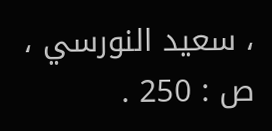، سعيد النورسي ، ص : 250 .